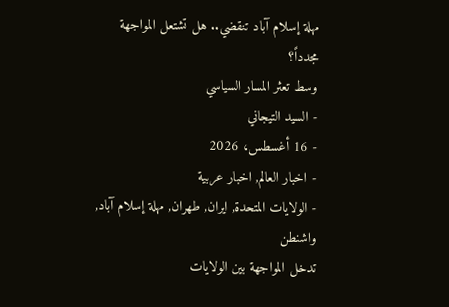مهلة إسلام آباد تنقضي.. هل تشتعل المواجهة مجدداً؟
وسط تعثر المسار السياسي
- السيد التيجاني
- 16 أغسطس، 2026
- اخبار العالم, اخبار عربية
- الولايات المتحدة, ايران, طهران, مهلة إسلام آباد, واشنطن
تدخل المواجهة بين الولايات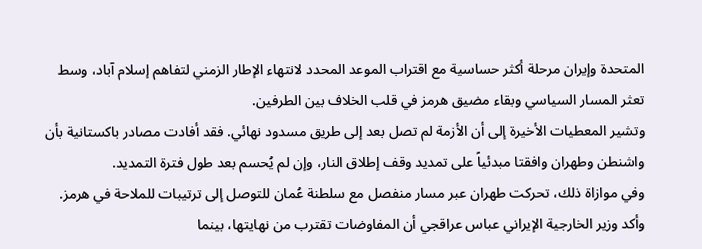المتحدة وإيران مرحلة أكثر حساسية مع اقتراب الموعد المحدد لانتهاء الإطار الزمني لتفاهم إسلام آباد، وسط تعثر المسار السياسي وبقاء مضيق هرمز في قلب الخلاف بين الطرفين.
وتشير المعطيات الأخيرة إلى أن الأزمة لم تصل بعد إلى طريق مسدود نهائي. فقد أفادت مصادر باكستانية بأن واشنطن وطهران وافقتا مبدئياً على تمديد وقف إطلاق النار، وإن لم يُحسم بعد طول فترة التمديد.
وفي موازاة ذلك، تحركت طهران عبر مسار منفصل مع سلطنة عُمان للتوصل إلى ترتيبات للملاحة في هرمز. وأكد وزير الخارجية الإيراني عباس عراقجي أن المفاوضات تقترب من نهايتها، بينما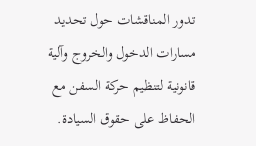تدور المناقشات حول تحديد مسارات الدخول والخروج وآلية قانونية لتنظيم حركة السفن مع الحفاظ على حقوق السيادة.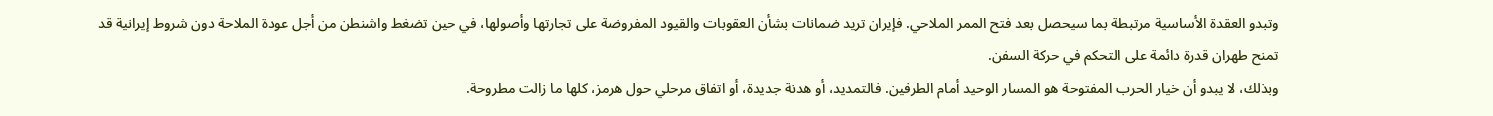وتبدو العقدة الأساسية مرتبطة بما سيحصل بعد فتح الممر الملاحي. فإيران تريد ضمانات بشأن العقوبات والقيود المفروضة على تجارتها وأصولها، في حين تضغط واشنطن من أجل عودة الملاحة دون شروط إيرانية قد تمنح طهران قدرة دائمة على التحكم في حركة السفن.
وبذلك، لا يبدو أن خيار الحرب المفتوحة هو المسار الوحيد أمام الطرفين. فالتمديد، أو هدنة جديدة، أو اتفاق مرحلي حول هرمز، كلها ما زالت مطروحة.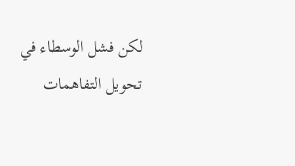لكن فشل الوسطاء في تحويل التفاهمات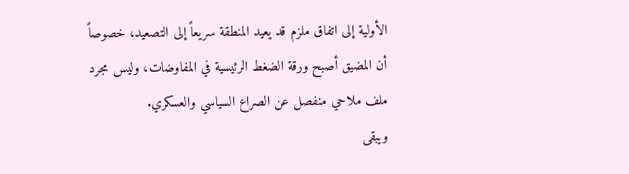الأولية إلى اتفاق ملزم قد يعيد المنطقة سريعاً إلى التصعيد، خصوصاً أن المضيق أصبح ورقة الضغط الرئيسية في المفاوضات، وليس مجرد ملف ملاحي منفصل عن الصراع السياسي والعسكري.
ويبقى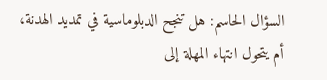السؤال الحاسم: هل تنجح الدبلوماسية في تمديد الهدنة، أم يتحول انتهاء المهلة إلى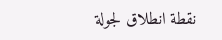نقطة انطلاق لجولة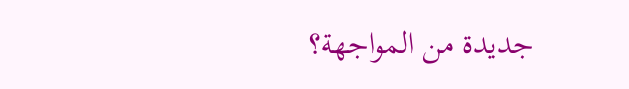جديدة من المواجهة؟